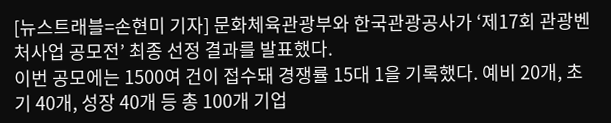[뉴스트래블=손현미 기자] 문화체육관광부와 한국관광공사가 ‘제17회 관광벤처사업 공모전’ 최종 선정 결과를 발표했다.
이번 공모에는 1500여 건이 접수돼 경쟁률 15대 1을 기록했다. 예비 20개, 초기 40개, 성장 40개 등 총 100개 기업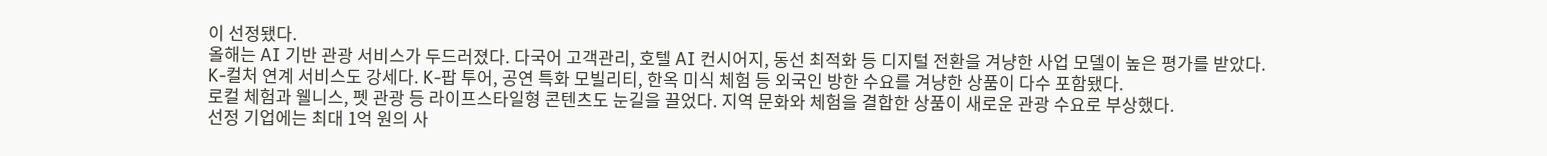이 선정됐다.
올해는 AI 기반 관광 서비스가 두드러졌다. 다국어 고객관리, 호텔 AI 컨시어지, 동선 최적화 등 디지털 전환을 겨냥한 사업 모델이 높은 평가를 받았다.
K-컬처 연계 서비스도 강세다. K-팝 투어, 공연 특화 모빌리티, 한옥 미식 체험 등 외국인 방한 수요를 겨냥한 상품이 다수 포함됐다.
로컬 체험과 웰니스, 펫 관광 등 라이프스타일형 콘텐츠도 눈길을 끌었다. 지역 문화와 체험을 결합한 상품이 새로운 관광 수요로 부상했다.
선정 기업에는 최대 1억 원의 사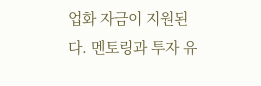업화 자금이 지원된다. 멘토링과 투자 유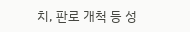치, 판로 개척 등 성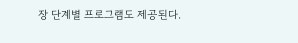장 단계별 프로그램도 제공된다.